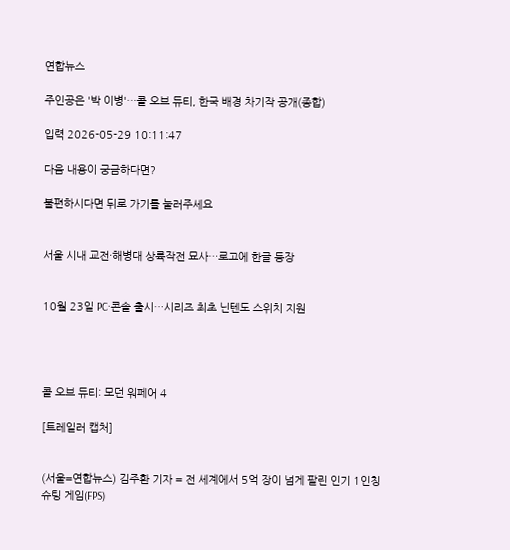연합뉴스

주인공은 '박 이병'…콜 오브 듀티, 한국 배경 차기작 공개(종합)

입력 2026-05-29 10:11:47

다음 내용이 궁금하다면?

불편하시다면 뒤로 가기를 눌러주세요


서울 시내 교전·해병대 상륙작전 묘사…로고에 한글 등장


10월 23일 PC·콘솔 출시…시리즈 최초 닌텐도 스위치 지원




콜 오브 듀티: 모던 워페어 4

[트레일러 캡처]


(서울=연합뉴스) 김주환 기자 = 전 세계에서 5억 장이 넘게 팔린 인기 1인칭 슈팅 게임(FPS)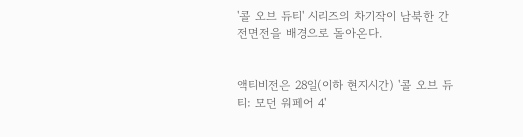'콜 오브 듀티' 시리즈의 차기작이 남북한 간 전면전을 배경으로 돌아온다.


액티비전은 28일(이하 현지시간) '콜 오브 듀티: 모던 워페어 4'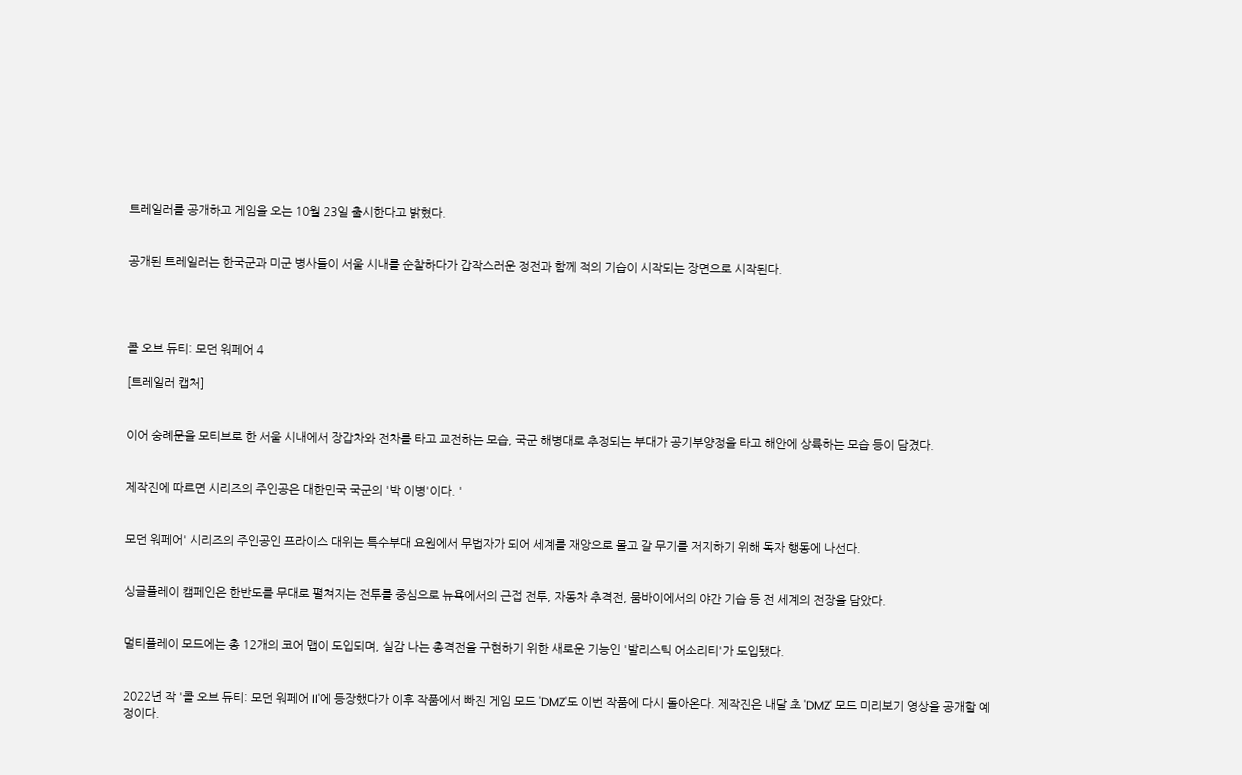트레일러를 공개하고 게임을 오는 10월 23일 출시한다고 밝혔다.


공개된 트레일러는 한국군과 미군 병사들이 서울 시내를 순찰하다가 갑작스러운 정전과 함께 적의 기습이 시작되는 장면으로 시작된다.




콜 오브 듀티: 모던 워페어 4

[트레일러 캡처]


이어 숭례문을 모티브로 한 서울 시내에서 장갑차와 전차를 타고 교전하는 모습, 국군 해병대로 추정되는 부대가 공기부양정을 타고 해안에 상륙하는 모습 등이 담겼다.


제작진에 따르면 시리즈의 주인공은 대한민국 국군의 '박 이병'이다. '


모던 워페어' 시리즈의 주인공인 프라이스 대위는 특수부대 요원에서 무법자가 되어 세계를 재앙으로 몰고 갈 무기를 저지하기 위해 독자 행동에 나선다.


싱글플레이 캠페인은 한반도를 무대로 펼쳐지는 전투를 중심으로 뉴욕에서의 근접 전투, 자동차 추격전, 뭄바이에서의 야간 기습 등 전 세계의 전장을 담았다.


멀티플레이 모드에는 총 12개의 코어 맵이 도입되며, 실감 나는 총격전을 구현하기 위한 새로운 기능인 '발리스틱 어소리티'가 도입됐다.


2022년 작 '콜 오브 듀티: 모던 워페어 II'에 등장했다가 이후 작품에서 빠진 게임 모드 'DMZ'도 이번 작품에 다시 돌아온다. 제작진은 내달 초 'DMZ' 모드 미리보기 영상을 공개할 예정이다.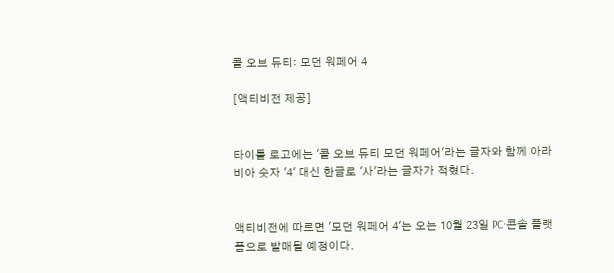콜 오브 듀티: 모던 워페어 4

[액티비전 제공]


타이틀 로고에는 '콜 오브 듀티 모던 워페어'라는 글자와 함께 아라비아 숫자 '4' 대신 한글로 '사'라는 글자가 적혔다.


액티비전에 따르면 '모던 워페어 4'는 오는 10월 23일 PC·콘솔 플랫폼으로 발매될 예정이다.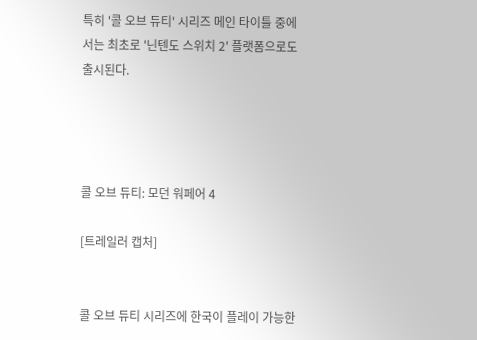특히 '콜 오브 듀티' 시리즈 메인 타이틀 중에서는 최초로 '닌텐도 스위치 2' 플랫폼으로도 출시된다.




콜 오브 듀티: 모던 워페어 4

[트레일러 캡처]


콜 오브 듀티 시리즈에 한국이 플레이 가능한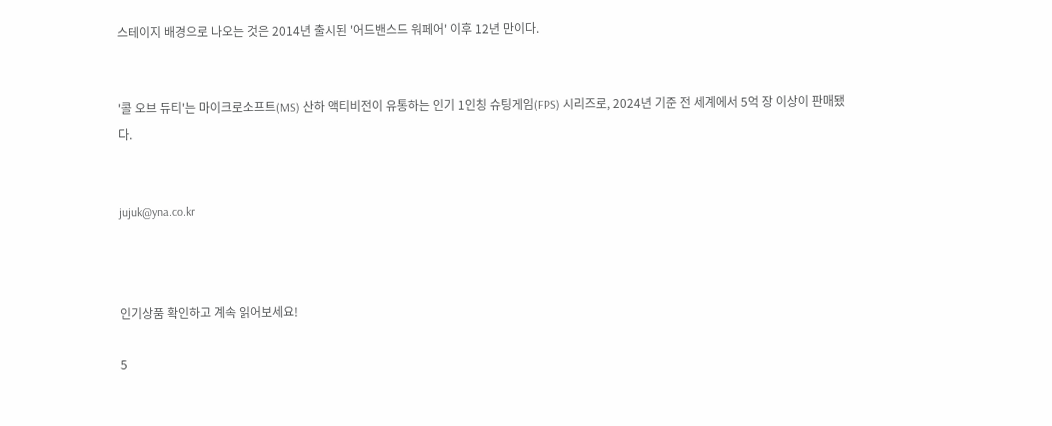스테이지 배경으로 나오는 것은 2014년 출시된 '어드밴스드 워페어' 이후 12년 만이다.


'콜 오브 듀티'는 마이크로소프트(MS) 산하 액티비전이 유통하는 인기 1인칭 슈팅게임(FPS) 시리즈로, 2024년 기준 전 세계에서 5억 장 이상이 판매됐다.


jujuk@yna.co.kr



인기상품 확인하고 계속 읽어보세요!

5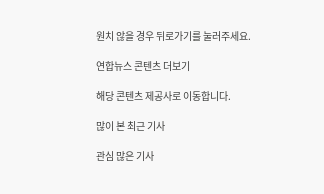원치 않을 경우 뒤로가기를 눌러주세요.

연합뉴스 콘텐츠 더보기

해당 콘텐츠 제공사로 이동합니다.

많이 본 최근 기사

관심 많은 기사